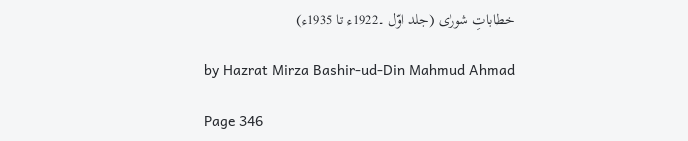خطاباتِ شورٰی (جلد اوّل ۔1922ء تا 1935ء)

by Hazrat Mirza Bashir-ud-Din Mahmud Ahmad

Page 346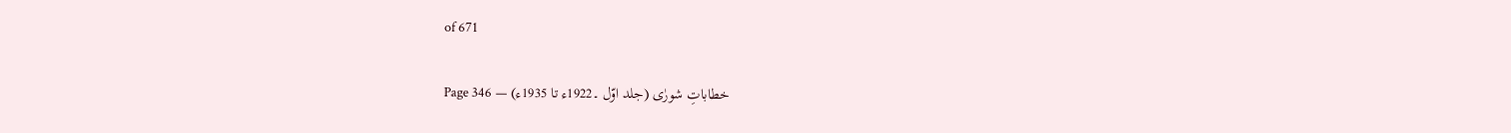of 671

خطاباتِ شورٰی (جلد اوّل ۔1922ء تا 1935ء) — Page 346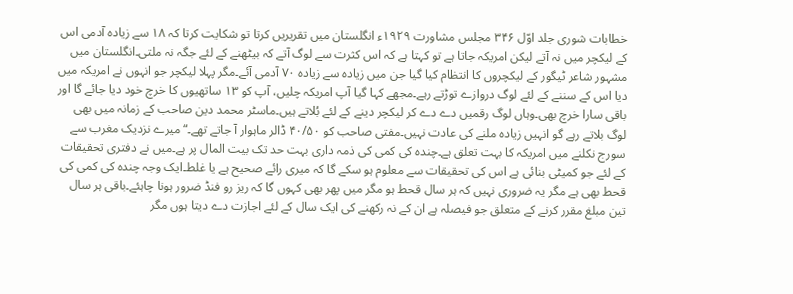خطابات شوری جلد اوّل ۳۴۶ مجلس مشاورت ۱۹۲۹ء انگلستان میں تقریریں کرتا تو شکایت کرتا کہ ۱۸ سے زیادہ آدمی اس کے لیکچر میں نہ آتے لیکن امریکہ جاتا ہے تو کہتا ہے کہ اس کثرت سے لوگ آتے کہ بیٹھنے کے لئے جگہ نہ ملتی۔انگلستان میں مشہور شاعر ٹیگور کے لیکچروں کا انتظام کیا گیا جن میں زیادہ سے زیادہ ۷۰ آدمی آئے۔مگر پہلا لیکچر جو انہوں نے امریکہ میں دیا اس کے سننے کے لئے لوگ دروازے توڑتے رہے۔مجھے کہا گیا آپ امریکہ چلیں، آپ کو ۱۳ ساتھیوں کا خرچ خود دیا جائے گا اور باقی سارا خرچ بھی۔وہاں لوگ رقمیں دے دے کر لیکچر دینے کے لئے بُلاتے ہیں۔ماسٹر محمد دین صاحب کے زمانہ میں بھی لوگ بلاتے رہے گو انہیں زیادہ ملنے کی عادت نہیں۔مفتی صاحب کو ۴۰/۵۰ ڈالر ماہوار آ جاتے تھے۔“ میرے نزدیک مغرب سے سورج نکلنے میں امریکہ کا بہت تعلق ہے۔چندہ کی کمی کی ذمہ داری بہت حد تک بیت المال پر ہے۔میں نے دفتری تحقیقات کے لئے جو کمیٹی بنائی ہے اس کی تحقیقات سے معلوم ہو سکے گا کہ میری رائے صحیح ہے یا غلط۔ایک وجہ چندہ کی کمی کی قحط بھی ہے مگر یہ ضروری نہیں کہ ہر سال قحط ہو مگر میں پھر بھی کہوں گا کہ ریز رو فنڈ ضرور ہونا چاہئے۔باقی ہر سال تین مبلغ مقرر کرنے کے متعلق جو فیصلہ ہے ان کے نہ رکھنے کی ایک سال کے لئے اجازت دے دیتا ہوں مگر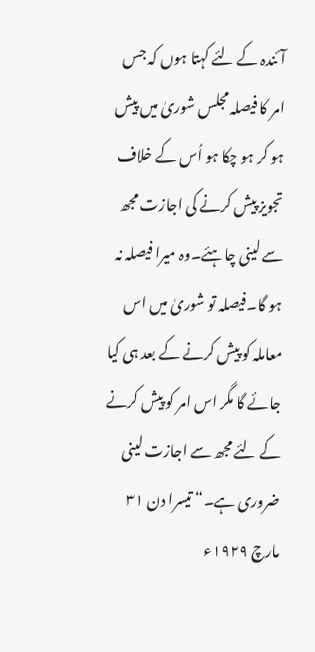آئندہ کے لئے کہتا ہوں کہ جس امر کا فیصلہ مجلس شوریٰ میں پیش ہو کر ہو چکا ہو اُس کے خلاف تجویز پیش کرنے کی اجازت مجھ سے لینی چاہئے۔وہ میرا فیصلہ نہ ہو گا۔فیصلہ تو شوریٰ میں اس معاملہ کو پیش کرنے کے بعد ہی کیا جائے گا مگر اس امر کو پیش کرنے کے لئے مجھ سے اجازت لینی ضروری ہے۔“ تیسرا دن ۳۱ مارچ ۱۹۲۹ء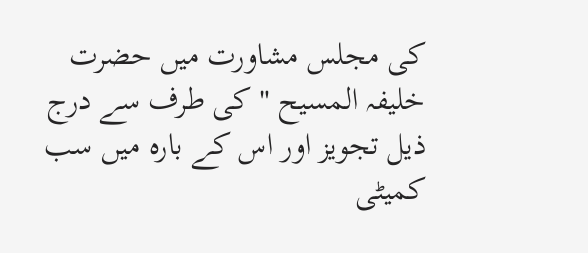کی مجلس مشاورت میں حضرت خلیفہ المسیح " کی طرف سے درج ذیل تجویز اور اس کے بارہ میں سب کمیٹی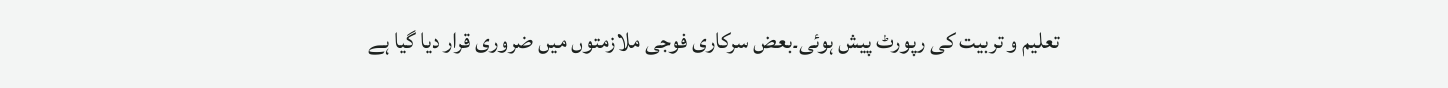تعلیم و تربیت کی رپورٹ پیش ہوئی۔بعض سرکاری فوجی ملازمتوں میں ضروری قرار دیا گیا ہے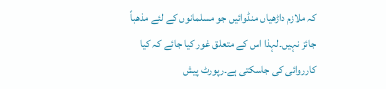کہ ملازم داڑھیاں منڈوائیں جو مسلمانوں کے لئے مذھباً جائز نہیں۔لہذا اس کے متعلق غور کیا جائے کہ کیا کارروائی کی جاسکتی ہے۔رپورٹ پیش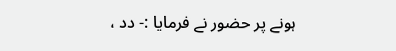ہونے پر حضور نے فرمایا :- دد ،